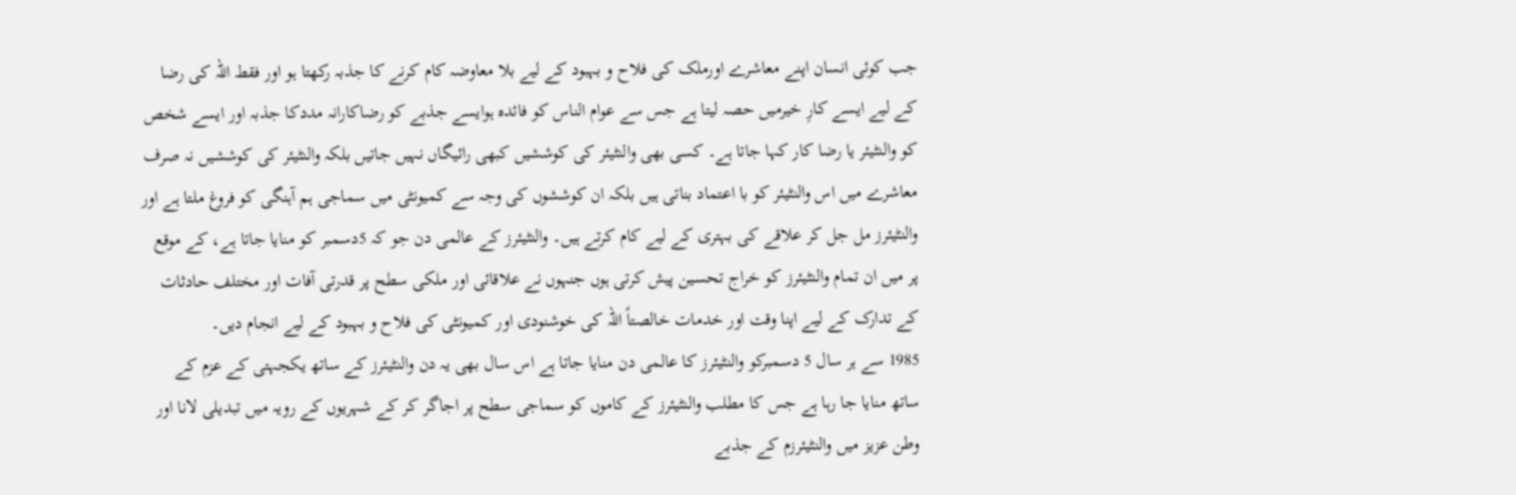جب کوئی انسان اپنے معاشرے اورملک کی فلاح و بہبود کے لیے بلا معاوضہ کام کرنے کا جذبہ رکھتا ہو اور فقط اللہ کی رضا کے لیے ایسے کارِ خیرمیں حصہ لیتا ہے جس سے عوام الناس کو فائدہ ہوایسے جذبے کو رضاکارانہ مددکا جذبہ اور ایسے شخص کو والنٹیئر یا رضا کار کہا جاتا ہے۔ کسی بھی والنٹیئر کی کوششیں کبھی رائیگاں نہیں جاتیں بلکہ والنٹیئر کی کوششیں نہ صرف معاشرے میں اس والنٹیئر کو با اعتماد بناتی ہیں بلکہ ان کوششوں کی وجہ سے کمیونٹی میں سماجی ہم آہنگی کو فروغ ملتا ہے اور والنٹیئرز مل جل کر علاقے کی بہتری کے لیے کام کرتے ہیں۔ والنٹیئرز کے عالمی دن جو کہ 5دسمبر کو منایا جاتا ہے، کے موقع پر میں ان تمام والنٹیئرز کو خراج تحسین پیش کرتی ہوں جنہوں نے علاقائی اور ملکی سطح پر قدرتی آفات اور مختلف حادثات کے تدارک کے لیے اپنا وقت اور خدمات خالصتاً اللہ کی خوشنودی اور کمیونٹی کی فلاح و بہبود کے لیے انجام دیں۔
1985 سے ہر سال 5 دسمبرکو والنٹیئرز کا عالمی دن منایا جاتا ہے اس سال بھی یہ دن والنٹیئرز کے ساتھ یکجہتی کے عزم کے ساتھ منایا جا رہا ہے جس کا مطلب والنٹیئرز کے کاموں کو سماجی سطح پر اجاگر کر کے شہریوں کے رویہ میں تبدیلی لانا اور وطن عزیز میں والنٹیئرزم کے جذبے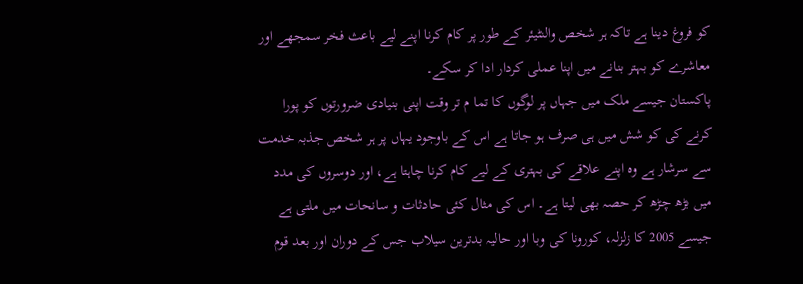کو فروغ دینا ہے تاکہ ہر شخص والنٹیئر کے طور پر کام کرنا اپنے لیے باعث فخر سمجھے اور معاشرے کو بہتر بنانے میں اپنا عملی کردار ادا کر سکے۔
پاکستان جیسے ملک میں جہاں پر لوگوں کا تما م تر وقت اپنی بنیادی ضرورتوں کو پورا کرنے کی کو شش میں ہی صرف ہو جاتا ہے اس کے باوجود یہاں پر ہر شخص جذبہ خدمت سے سرشار ہے وہ اپنے علاقے کی بہتری کے لیے کام کرنا چاہتا ہے، اور دوسروں کی مدد میں بڑھ چڑھ کر حصہ بھی لیتا ہے۔ اس کی مثال کئی حادثات و سانحات میں ملتی ہے جیسے 2005 کا زلزلہ، کورونا کی وبا اور حالیہ بدترین سیلاب جس کے دوران اور بعد قوم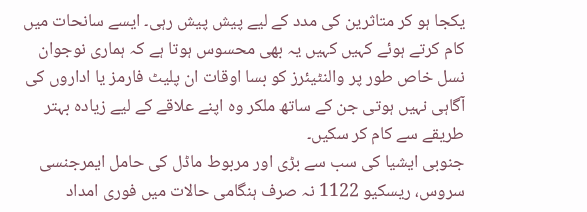یکجا ہو کر متاثرین کی مدد کے لیے پیش پیش رہی۔ ایسے سانحات میں کام کرتے ہوئے کہیں کہیں یہ بھی محسوس ہوتا ہے کہ ہماری نوجوان نسل خاص طور پر والنٹیئرز کو بسا اوقات ان پلیٹ فارمز یا اداروں کی آگاہی نہیں ہوتی جن کے ساتھ ملکر وہ اپنے علاقے کے لیے زیادہ بہتر طریقے سے کام کر سکیں۔
جنوبی ایشیا کی سب سے بڑی اور مربوط ماڈل کی حامل ایمرجنسی سروس، ریسکیو 1122 نہ صرف ہنگامی حالات میں فوری امداد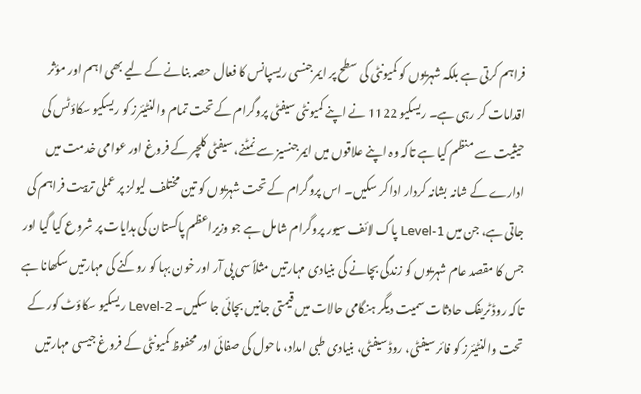فراہم کرتی ہے بلکہ شہریوں کو کمیونٹی کی سطح پر ایمرجنسی ریسپانس کا فعال حصہ بنانے کے لیے بھی اہم اور مؤثر اقدامات کر رہی ہے۔ ریسکیو 1122 نے اپنے کمیونٹی سیفٹی پروگرام کے تحت تمام والنٹیئرز کو ریسکیو سکاؤٹس کی حیثیت سے منظم کیا ہے تاکہ وہ اپنے علاقوں میں ایمرجنسیز سے نمٹنے، سیفٹی کلچر کے فروغ اور عوامی خدمت میں ادارے کے شانہ بشانہ کردار ادا کر سکیں۔ اس پروگرام کے تحت شہریوں کو تین مختلف لیولز پر عملی تربیت فراہم کی جاتی ہے، جن میں Level-1 پاک لائف سیور پروگرام شامل ہے جو وزیراعظم پاکستان کی ہدایات پر شروع کیا گیا اور جس کا مقصد عام شہریوں کو زندگی بچانے کی بنیادی مہارتیں مثلاً سی پی آر اور خون بہا کو روکنے کی مہارتیں سکھانا ہے تاکہ روڈ ٹریفک حادثات سمیت دیگر ہنگامی حالات میں قیمتی جانیں بچائی جا سکیں۔ Level-2 ریسکیو سکاؤٹ کور کے تحت والنٹیئرز کو فائر سیفٹی، روڈ سیفٹی، بنیادی طبی امداد، ماحول کی صفائی اور محفوظ کمیونٹی کے فروغ جیسی مہارتیں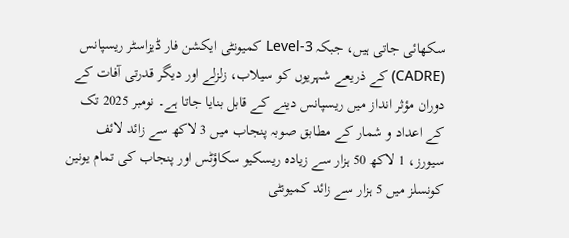سکھائی جاتی ہیں، جبکہ Level-3 کمیونٹی ایکشن فار ڈیزاسٹر ریسپانس (CADRE) کے ذریعے شہریوں کو سیلاب، زلزلے اور دیگر قدرتی آفات کے دوران مؤثر انداز میں ریسپانس دینے کے قابل بنایا جاتا ہے۔ نومبر 2025 تک کے اعداد و شمار کے مطابق صوبہ پنجاب میں 3 لاکھ سے زائد لائف سیورز، 1 لاکھ 50 ہزار سے زیادہ ریسکیو سکاؤٹس اور پنجاب کی تمام یونین کونسلز میں 5 ہزار سے زائد کمیونٹی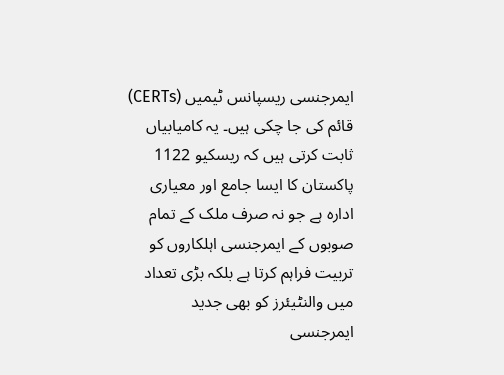ایمرجنسی ریسپانس ٹیمیں (CERTs) قائم کی جا چکی ہیں۔ یہ کامیابیاں ثابت کرتی ہیں کہ ریسکیو 1122 پاکستان کا ایسا جامع اور معیاری ادارہ ہے جو نہ صرف ملک کے تمام صوبوں کے ایمرجنسی اہلکاروں کو تربیت فراہم کرتا ہے بلکہ بڑی تعداد میں والنٹیئرز کو بھی جدید ایمرجنسی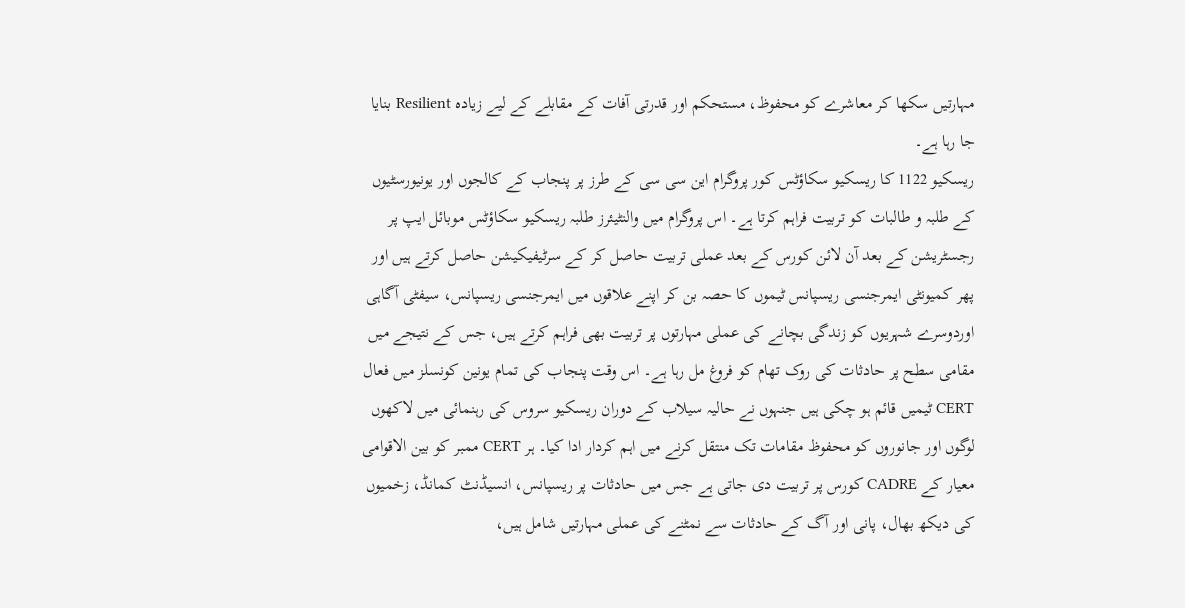مہارتیں سکھا کر معاشرے کو محفوظ، مستحکم اور قدرتی آفات کے مقابلے کے لیے زیادہ Resilient بنایا جا رہا ہے۔
ریسکیو 1122 کا ریسکیو سکاؤٹس کور پروگرام این سی سی کے طرز پر پنجاب کے کالجوں اور یونیورسٹیوں کے طلبہ و طالبات کو تربیت فراہم کرتا ہے۔ اس پروگرام میں والنٹیئرز طلبہ ریسکیو سکاؤٹس موبائل ایپ پر رجسٹریشن کے بعد آن لائن کورس کے بعد عملی تربیت حاصل کر کے سرٹیفیکیشن حاصل کرتے ہیں اور پھر کمیونٹی ایمرجنسی ریسپانس ٹیموں کا حصہ بن کر اپنے علاقوں میں ایمرجنسی ریسپانس، سیفٹی آگاہی اوردوسرے شہریوں کو زندگی بچانے کی عملی مہارتوں پر تربیت بھی فراہم کرتے ہیں، جس کے نتیجے میں مقامی سطح پر حادثات کی روک تھام کو فروغ مل رہا ہے۔ اس وقت پنجاب کی تمام یونین کونسلز میں فعال CERT ٹیمیں قائم ہو چکی ہیں جنہوں نے حالیہ سیلاب کے دوران ریسکیو سروس کی رہنمائی میں لاکھوں لوگوں اور جانوروں کو محفوظ مقامات تک منتقل کرنے میں اہم کردار ادا کیا۔ ہر CERT ممبر کو بین الاقوامی معیار کے CADRE کورس پر تربیت دی جاتی ہے جس میں حادثات پر ریسپانس، انسیڈنٹ کمانڈ، زخمیوں کی دیکھ بھال، پانی اور آگ کے حادثات سے نمٹنے کی عملی مہارتیں شامل ہیں،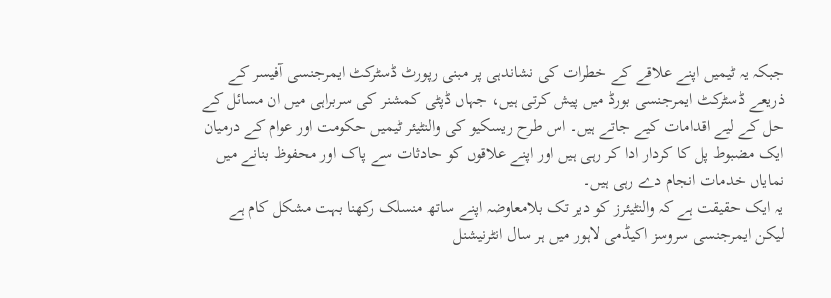جبکہ یہ ٹیمیں اپنے علاقے کے خطرات کی نشاندہی پر مبنی رپورٹ ڈسٹرکٹ ایمرجنسی آفیسر کے ذریعے ڈسٹرکٹ ایمرجنسی بورڈ میں پیش کرتی ہیں، جہاں ڈپٹی کمشنر کی سربراہی میں ان مسائل کے حل کے لیے اقدامات کیے جاتے ہیں۔ اس طرح ریسکیو کی والنٹیئر ٹیمیں حکومت اور عوام کے درمیان ایک مضبوط پل کا کردار ادا کر رہی ہیں اور اپنے علاقوں کو حادثات سے پاک اور محفوظ بنانے میں نمایاں خدمات انجام دے رہی ہیں۔
یہ ایک حقیقت ہے کہ والنٹیئرز کو دیر تک بلامعاوضہ اپنے ساتھ منسلک رکھنا بہت مشکل کام ہے لیکن ایمرجنسی سروسز اکیڈمی لاہور میں ہر سال انٹرنیشنل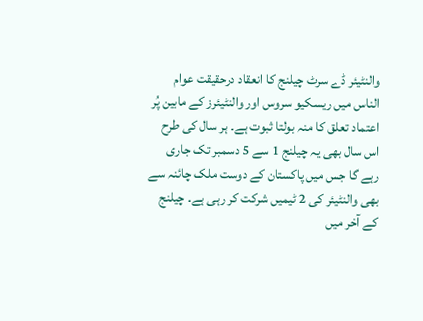والنٹیئر ڈے سرٹ چیلنج کا انعقاد درحقیقت عوام الناس میں ریسکیو سروس اور والنٹیئرز کے مابین پُر اعتماد تعلق کا منہ بولتا ثبوت ہے۔ ہر سال کی طرح اس سال بھی یہ چیلنج 1 سے 5 دسمبر تک جاری رہے گا جس میں پاکستان کے دوست ملک چائنہ سے بھی والنٹیئر کی 2 ٹیمیں شرکت کر رہی ہے۔ چیلنج کے آخر میں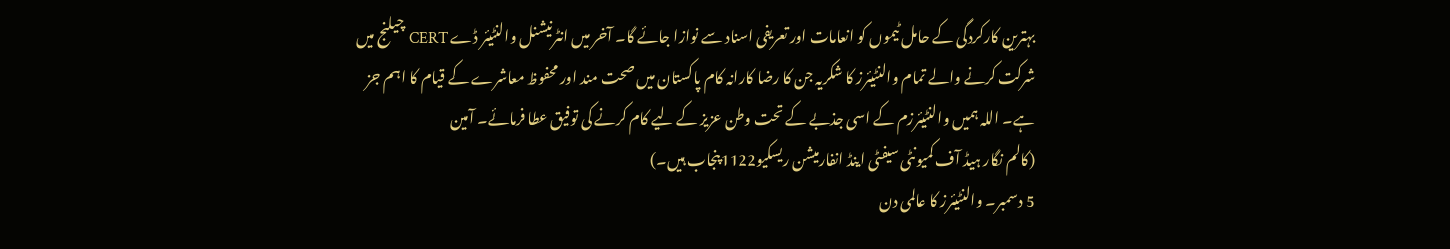بہترین کارکردگی کے حامل ٹیموں کو انعامات اور تعریفی اسناد سے نوازا جائے گا۔ آخر میں انٹرنیشنل والنٹیئر ڈے CERT چیلنج میں شرکت کرنے والے تمام والنٹیئرز کا شکریہ جن کا رضا کارانہ کام پاکستان میں صحت مند اور محفوظ معاشرے کے قیام کا اہم جز ہے۔ اللہ ہمیں والنٹیئرزم کے اسی جذبے کے تحت وطن عزیز کے لیے کام کرنے کی توفیق عطا فرمائے۔ آمین
(کالم نگار ہیڈ آف کمیونٹی سیفٹی اینڈ انفارمیشن ریسکیو1122پنجاب ہیں۔)
5 دسمبر۔ والنٹیئرز کا عالمی دن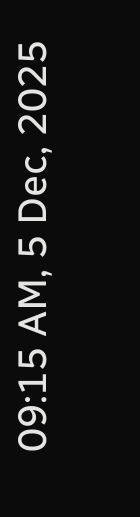09:15 AM, 5 Dec, 2025